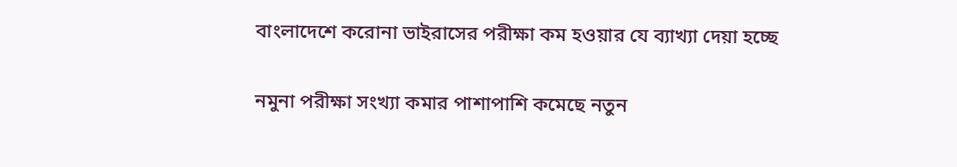বাংলাদেশে করোনা ভাইরাসের পরীক্ষা কম হওয়ার যে ব্যাখ্যা দেয়া হচ্ছে

নমুনা পরীক্ষা সংখ্যা কমার পাশাপাশি কমেছে নতুন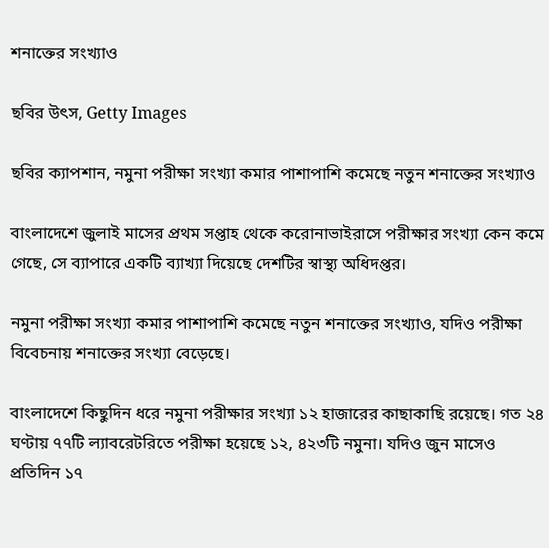শনাক্তের সংখ্যাও

ছবির উৎস, Getty Images

ছবির ক্যাপশান, নমুনা পরীক্ষা সংখ্যা কমার পাশাপাশি কমেছে নতুন শনাক্তের সংখ্যাও

বাংলাদেশে জুলাই মাসের প্রথম সপ্তাহ থেকে করোনাভাইরাসে পরীক্ষার সংখ্যা কেন কমে গেছে, সে ব্যাপারে একটি ব্যাখ্যা দিয়েছে দেশটির স্বাস্থ্য অধিদপ্তর।

নমুনা পরীক্ষা সংখ্যা কমার পাশাপাশি কমেছে নতুন শনাক্তের সংখ্যাও, যদিও পরীক্ষা বিবেচনায় শনাক্তের সংখ্যা বেড়েছে।

বাংলাদেশে কিছুদিন ধরে নমুনা পরীক্ষার সংখ্যা ১২ হাজারের কাছাকাছি রয়েছে। গত ২৪ ঘণ্টায় ৭৭টি ল্যাবরেটরিতে পরীক্ষা হয়েছে ১২, ৪২৩টি নমুনা। যদিও জুন মাসেও প্রতিদিন ১৭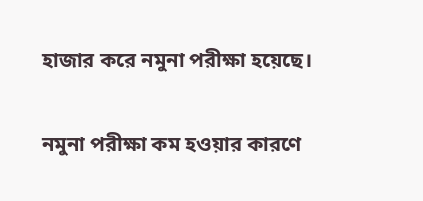হাজার করে নমুনা পরীক্ষা হয়েছে।

নমুনা পরীক্ষা কম হওয়ার কারণে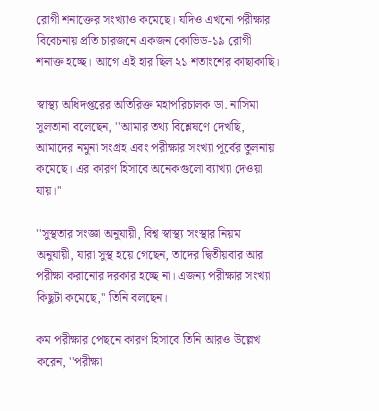রোগী শনাক্তের সংখ্যাও কমেছে। যদিও এখনো পরীক্ষার বিবেচনায় প্রতি চারজনে একজন কোভিড-১৯ রোগী শনাক্ত হচ্ছে। আগে এই হার ছিল ২১ শতাংশের কাছাকাছি।

স্বাস্থ্য অধিদপ্তরের অতিরিক্ত মহাপরিচালক ডা. নাসিমা সুলতানা বলেছেন, ''আমার তথ্য বিশ্লেষণে দেখছি, আমাদের নমুনা সংগ্রহ এবং পরীক্ষার সংখ্যা পূর্বের তুলনায় কমেছে। এর কারণ হিসাবে অনেকগুলো ব্যাখ্যা দেওয়া যায়।''

''সুস্থতার সংজ্ঞা অনুযায়ী, বিশ্ব স্বাস্থ্য সংস্থার নিয়ম অনুযায়ী, যারা সুস্থ হয়ে গেছেন, তাদের দ্বিতীয়বার আর পরীক্ষা করানোর দরকার হচ্ছে না। এজন্য পরীক্ষার সংখ্যা কিছুটা কমেছে,'' তিনি বলছেন।

কম পরীক্ষার পেছনে কারণ হিসাবে তিনি আরও উল্লেখ করেন, ''পরীক্ষা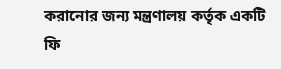করানোর জন্য মন্ত্রণালয় কর্তৃক একটি ফি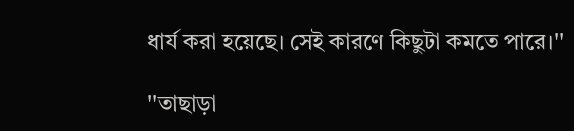ধার্য করা হয়েছে। সেই কারণে কিছুটা কমতে পারে।''

''তাছাড়া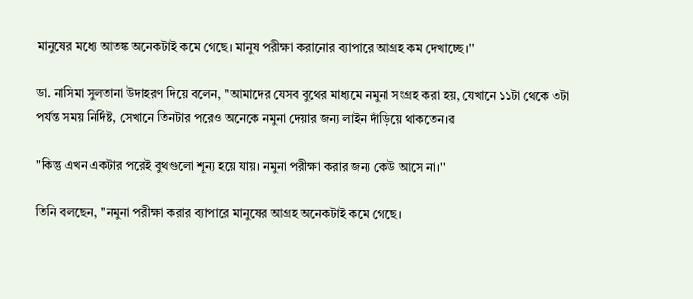মানুষের মধ্যে আতঙ্ক অনেকটাই কমে গেছে। মানুষ পরীক্ষা করানোর ব্যাপারে আগ্রহ কম দেখাচ্ছে।''

ডা. নাসিমা সুলতানা উদাহরণ দিয়ে বলেন, ''আমাদের যেসব বুথের মাধ্যমে নমুনা সংগ্রহ করা হয়, যেখানে ১১টা থেকে ৩টা পর্যন্ত সময় নির্দিষ্ট, সেখানে তিনটার পরেও অনেকে নমুনা দেয়ার জন্য লাইন দাঁড়িয়ে থাকতেন।ৱ

"কিন্তু এখন একটার পরেই বুথগুলো শূন্য হয়ে যায়। নমুনা পরীক্ষা করার জন্য কেউ আসে না।''

তিনি বলছেন, ''নমুনা পরীক্ষা করার ব্যাপারে মানুষের আগ্রহ অনেকটাই কমে গেছে।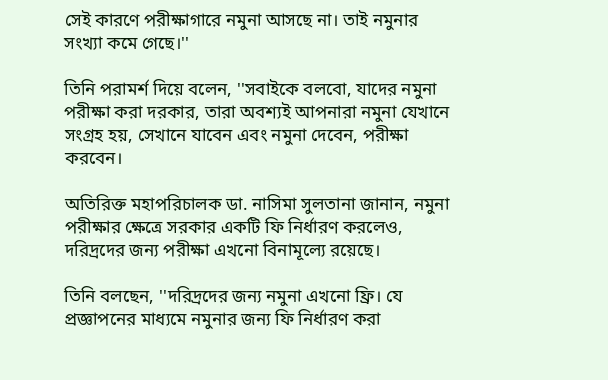সেই কারণে পরীক্ষাগারে নমুনা আসছে না। তাই নমুনার সংখ্যা কমে গেছে।''

তিনি পরামর্শ দিয়ে বলেন, ''সবাইকে বলবো, যাদের নমুনা পরীক্ষা করা দরকার, তারা অবশ্যই আপনারা নমুনা যেখানে সংগ্রহ হয়, সেখানে যাবেন এবং নমুনা দেবেন, পরীক্ষা করবেন।

অতিরিক্ত মহাপরিচালক ডা. নাসিমা সুলতানা জানান, নমুনা পরীক্ষার ক্ষেত্রে সরকার একটি ফি নির্ধারণ করলেও, দরিদ্রদের জন্য পরীক্ষা এখনো বিনামূল্যে রয়েছে।

তিনি বলছেন, ''দরিদ্রদের জন্য নমুনা এখনো ফ্রি। যে প্রজ্ঞাপনের মাধ্যমে নমুনার জন্য ফি নির্ধারণ করা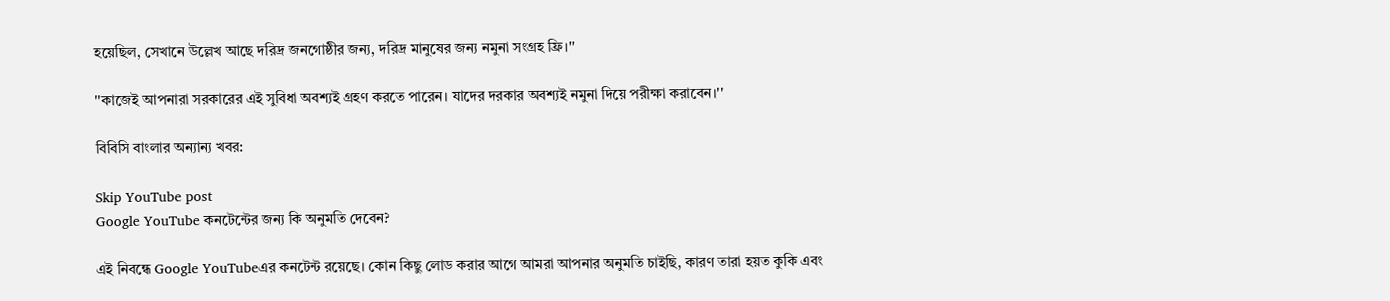হয়েছিল, সেখানে উল্লেখ আছে দরিদ্র জনগোষ্ঠীর জন্য, দরিদ্র মানুষের জন্য নমুনা সংগ্রহ ফ্রি।''

''কাজেই আপনারা সরকারের এই সুবিধা অবশ্যই গ্রহণ করতে পারেন। যাদের দরকার অবশ্যই নমুনা দিয়ে পরীক্ষা করাবেন।''

বিবিসি বাংলার অন্যান্য খবর:

Skip YouTube post
Google YouTube কনটেন্টের জন্য কি অনুমতি দেবেন?

এই নিবন্ধে Google YouTubeএর কনটেন্ট রয়েছে। কোন কিছু লোড করার আগে আমরা আপনার অনুমতি চাইছি, কারণ তারা হয়ত কুকি এবং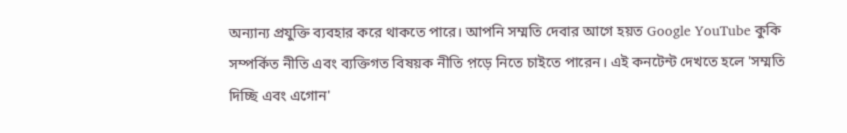অন্যান্য প্রযুক্তি ব্যবহার করে থাকতে পারে। আপনি সম্মতি দেবার আগে হয়ত Google YouTube কুকি সম্পর্কিত নীতি এবং ব্যক্তিগত বিষয়ক নীতি প়ড়ে নিতে চাইতে পারেন। এই কনটেন্ট দেখতে হলে 'সম্মতি দিচ্ছি এবং এগোন'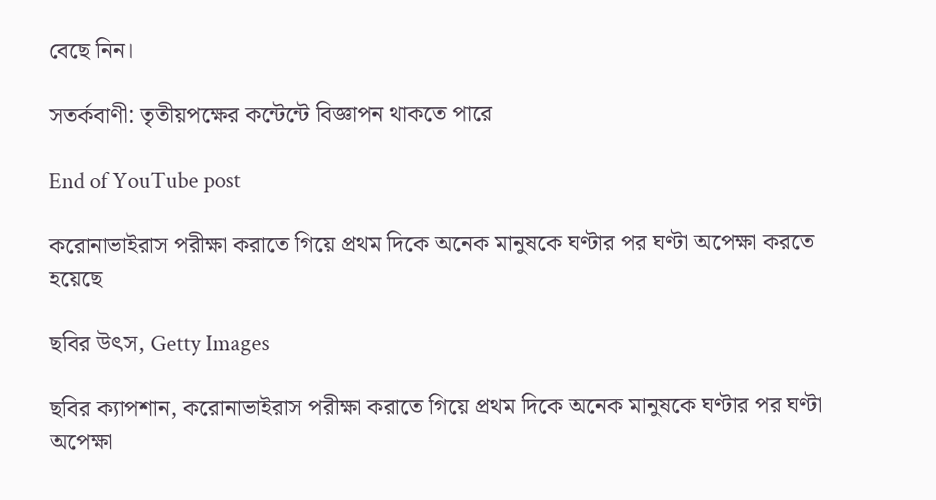বেছে নিন।

সতর্কবাণী: তৃতীয়পক্ষের কন্টেন্টে বিজ্ঞাপন থাকতে পারে

End of YouTube post

করোনাভাইরাস পরীক্ষা করাতে গিয়ে প্রথম দিকে অনেক মানুষকে ঘণ্টার পর ঘণ্টা অপেক্ষা করতে হয়েছে

ছবির উৎস, Getty Images

ছবির ক্যাপশান, করোনাভাইরাস পরীক্ষা করাতে গিয়ে প্রথম দিকে অনেক মানুষকে ঘণ্টার পর ঘণ্টা অপেক্ষা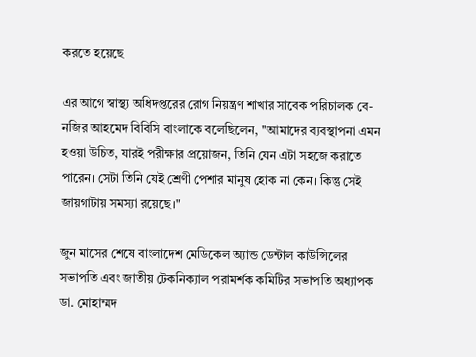করতে হয়েছে

এর আগে স্বাস্থ্য অধিদপ্তরের রোগ নিয়ন্ত্রণ শাখার সাবেক পরিচালক বে-নজির আহমেদ বিবিসি বাংলাকে বলেছিলেন, ''আমাদের ব্যবস্থাপনা এমন হওয়া উচিত, যারই পরীক্ষার প্রয়োজন, তিনি যেন এটা সহজে করাতে পারেন। সেটা তিনি যেই শ্রেণী পেশার মানুষ হোক না কেন। কিন্তু সেই জায়গাটায় সমস্যা রয়েছে।"

জুন মাসের শেষে বাংলাদেশ মেডিকেল অ্যান্ড ডেন্টাল কাউন্সিলের সভাপতি এবং জাতীয় টেকনিক্যাল পরামর্শক কমিটির সভাপতি অধ্যাপক ডা. মোহাম্মদ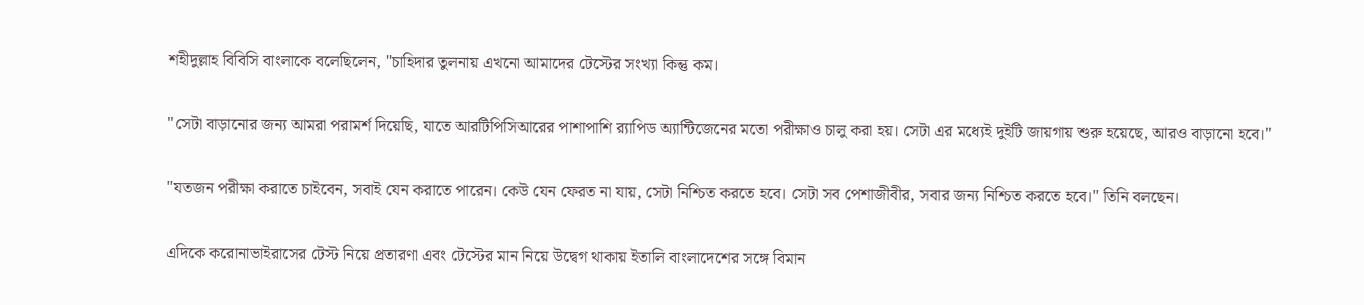শহীদুল্লাহ বিবিসি বাংলাকে বলেছিলেন, ''চাহিদার তুলনায় এখনো আমাদের টেস্টের সংখ্যা কিন্তু কম।

''সেটা বাড়ানোর জন্য আমরা পরামর্শ দিয়েছি, যাতে আরটিপিসিআরের পাশাপাশি র‍্যাপিড অ্যান্টিজেনের মতো পরীক্ষাও চালু করা হয়। সেটা এর মধ্যেই দুইটি জায়গায় শুরু হয়েছে, আরও বাড়ানো হবে।''

''যতজন পরীক্ষা করাতে চাইবেন, সবাই যেন করাতে পারেন। কেউ যেন ফেরত না যায়, সেটা নিশ্চিত করতে হবে। সেটা সব পেশাজীবীর, সবার জন্য নিশ্চিত করতে হবে।'' তিনি বলছেন।

এদিকে করোনাভাইরাসের টেস্ট নিয়ে প্রতারণা এবং টেস্টের মান নিয়ে উদ্বেগ থাকায় ইতালি বাংলাদেশের সঙ্গে বিমান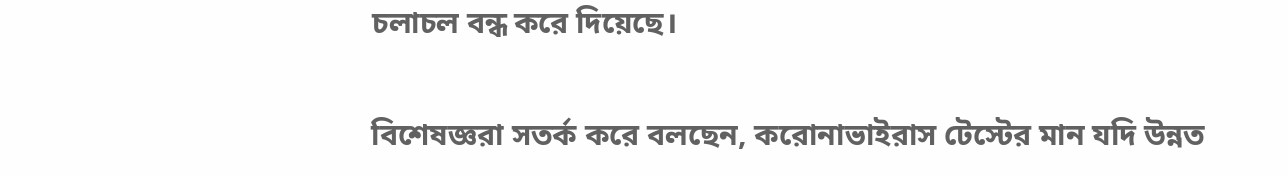চলাচল বন্ধ করে দিয়েছে।

বিশেষজ্ঞরা সতর্ক করে বলছেন, করোনাভাইরাস টেস্টের মান যদি উন্নত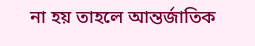না হয় তাহলে আন্তর্জাতিক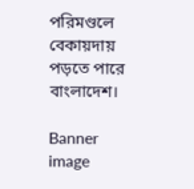পরিমণ্ডলে বেকায়দায় পড়তে পারে বাংলাদেশ।

Banner image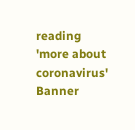reading 'more about coronavirus'
Banner